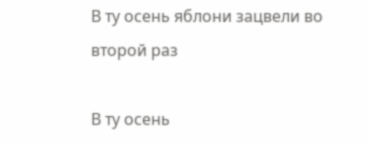В ту осень яблони зацвели во второй раз

В ту осень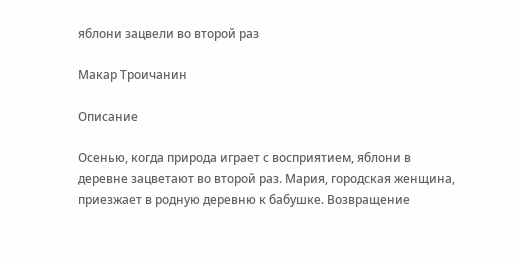яблони зацвели во второй раз

Макар Троичанин

Описание

Осенью, когда природа играет с восприятием, яблони в деревне зацветают во второй раз. Мария, городская женщина, приезжает в родную деревню к бабушке. Возвращение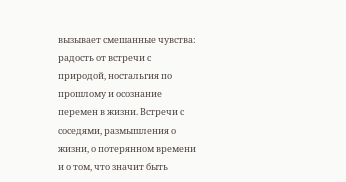вызывает смешанные чувства: радость от встречи с природой, ностальгия по прошлому и осознание перемен в жизни. Встречи с соседями, размышления о жизни, о потерянном времени и о том, что значит быть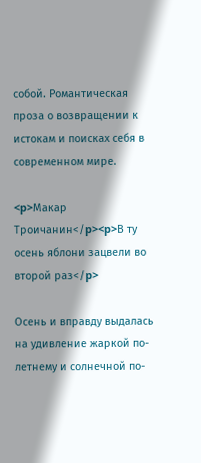собой. Романтическая проза о возвращении к истокам и поисках себя в современном мире.

<p>Макар Троичанин</p><p>В ту осень яблони зацвели во второй раз</p>

Осень и вправду выдалась на удивление жаркой по-летнему и солнечной по-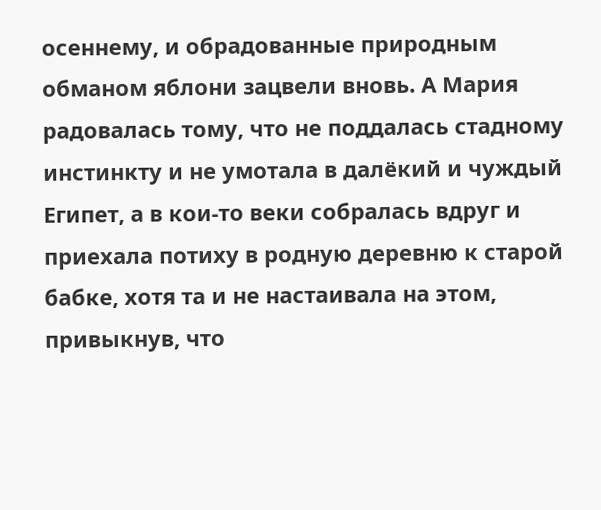осеннему, и обрадованные природным обманом яблони зацвели вновь. А Мария радовалась тому, что не поддалась стадному инстинкту и не умотала в далёкий и чуждый Египет, а в кои-то веки собралась вдруг и приехала потиху в родную деревню к старой бабке, хотя та и не настаивала на этом, привыкнув, что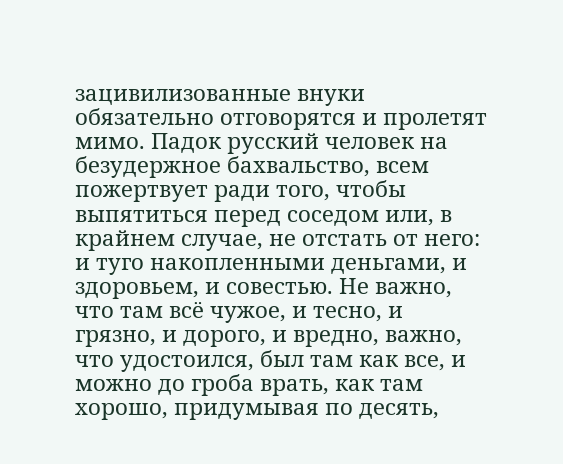зацивилизованные внуки обязательно отговорятся и пролетят мимо. Падок русский человек на безудержное бахвальство, всем пожертвует ради того, чтобы выпятиться перед соседом или, в крайнем случае, не отстать от него: и туго накопленными деньгами, и здоровьем, и совестью. Не важно, что там всё чужое, и тесно, и грязно, и дорого, и вредно, важно, что удостоился, был там как все, и можно до гроба врать, как там хорошо, придумывая по десять,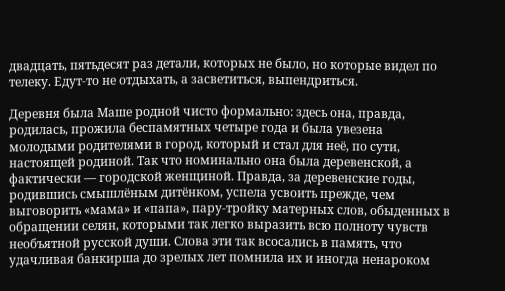двадцать, пятьдесят раз детали, которых не было, но которые видел по телеку. Едут-то не отдыхать, а засветиться, выпендриться.

Деревня была Маше родной чисто формально: здесь она, правда, родилась, прожила беспамятных четыре года и была увезена молодыми родителями в город, который и стал для неё, по сути, настоящей родиной. Так что номинально она была деревенской, а фактически — городской женщиной. Правда, за деревенские годы, родившись смышлёным дитёнком, успела усвоить прежде, чем выговорить «мама» и «папа», пару-тройку матерных слов, обыденных в обращении селян, которыми так легко выразить всю полноту чувств необъятной русской души. Слова эти так всосались в память, что удачливая банкирша до зрелых лет помнила их и иногда ненароком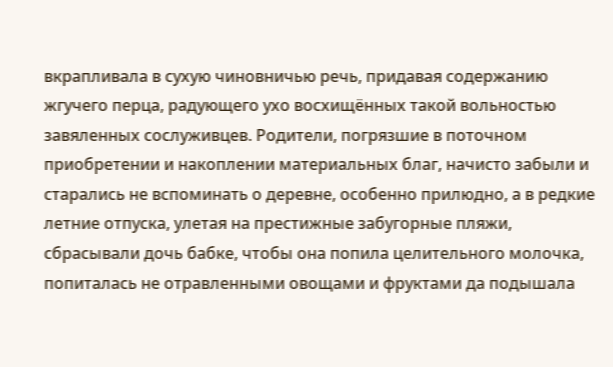вкрапливала в сухую чиновничью речь, придавая содержанию жгучего перца, радующего ухо восхищённых такой вольностью завяленных сослуживцев. Родители, погрязшие в поточном приобретении и накоплении материальных благ, начисто забыли и старались не вспоминать о деревне, особенно прилюдно, а в редкие летние отпуска, улетая на престижные забугорные пляжи, сбрасывали дочь бабке, чтобы она попила целительного молочка, попиталась не отравленными овощами и фруктами да подышала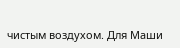чистым воздухом. Для Маши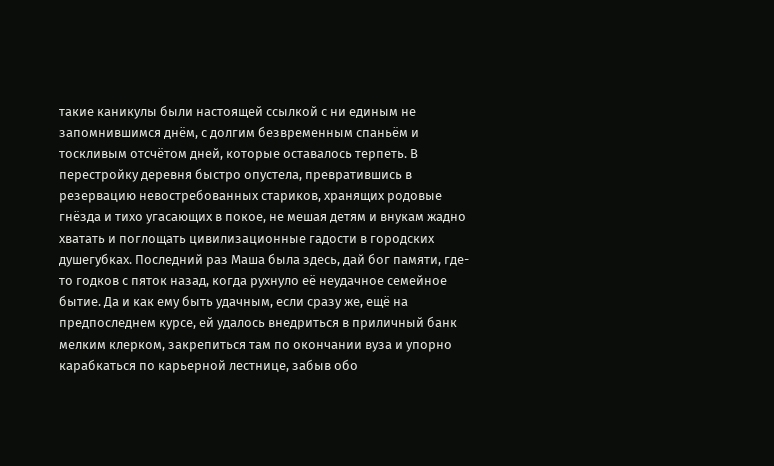такие каникулы были настоящей ссылкой с ни единым не запомнившимся днём, с долгим безвременным спаньём и тоскливым отсчётом дней, которые оставалось терпеть. В перестройку деревня быстро опустела, превратившись в резервацию невостребованных стариков, хранящих родовые гнёзда и тихо угасающих в покое, не мешая детям и внукам жадно хватать и поглощать цивилизационные гадости в городских душегубках. Последний раз Маша была здесь, дай бог памяти, где-то годков с пяток назад, когда рухнуло её неудачное семейное бытие. Да и как ему быть удачным, если сразу же, ещё на предпоследнем курсе, ей удалось внедриться в приличный банк мелким клерком, закрепиться там по окончании вуза и упорно карабкаться по карьерной лестнице, забыв обо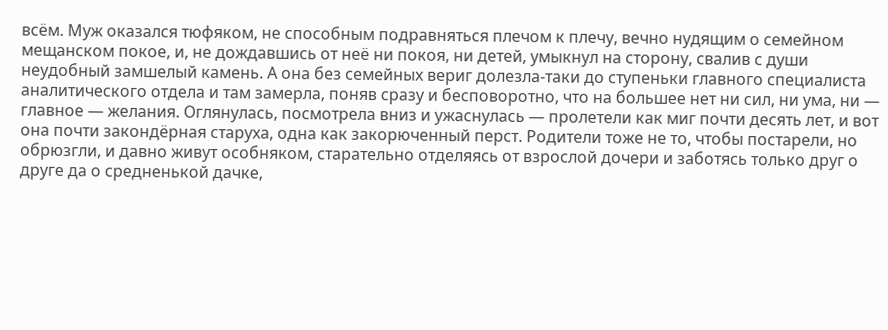всём. Муж оказался тюфяком, не способным подравняться плечом к плечу, вечно нудящим о семейном мещанском покое, и, не дождавшись от неё ни покоя, ни детей, умыкнул на сторону, свалив с души неудобный замшелый камень. А она без семейных вериг долезла-таки до ступеньки главного специалиста аналитического отдела и там замерла, поняв сразу и бесповоротно, что на большее нет ни сил, ни ума, ни — главное — желания. Оглянулась, посмотрела вниз и ужаснулась — пролетели как миг почти десять лет, и вот она почти закондёрная старуха, одна как закорюченный перст. Родители тоже не то, чтобы постарели, но обрюзгли, и давно живут особняком, старательно отделяясь от взрослой дочери и заботясь только друг о друге да о средненькой дачке,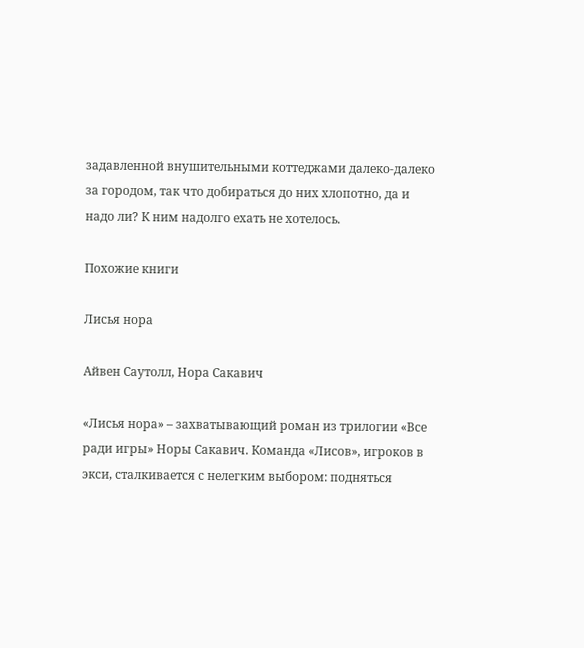задавленной внушительными коттеджами далеко-далеко за городом, так что добираться до них хлопотно, да и надо ли? К ним надолго ехать не хотелось.

Похожие книги

Лисья нора

Айвен Саутолл, Нора Сакавич

«Лисья нора» – захватывающий роман из трилогии «Все ради игры» Норы Сакавич. Команда «Лисов», игроков в экси, сталкивается с нелегким выбором: подняться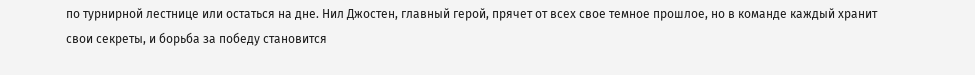по турнирной лестнице или остаться на дне. Нил Джостен, главный герой, прячет от всех свое темное прошлое, но в команде каждый хранит свои секреты, и борьба за победу становится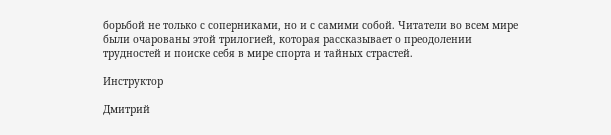борьбой не только с соперниками, но и с самими собой. Читатели во всем мире были очарованы этой трилогией, которая рассказывает о преодолении трудностей и поиске себя в мире спорта и тайных страстей.

Инструктор

Дмитрий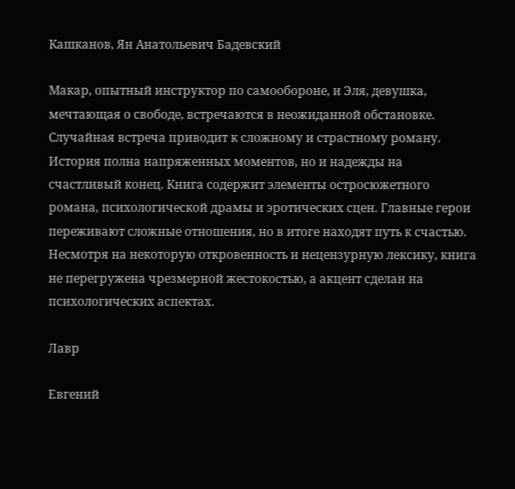Кашканов, Ян Анатольевич Бадевский

Макар, опытный инструктор по самообороне, и Эля, девушка, мечтающая о свободе, встречаются в неожиданной обстановке. Случайная встреча приводит к сложному и страстному роману. История полна напряженных моментов, но и надежды на счастливый конец. Книга содержит элементы остросюжетного романа, психологической драмы и эротических сцен. Главные герои переживают сложные отношения, но в итоге находят путь к счастью. Несмотря на некоторую откровенность и нецензурную лексику, книга не перегружена чрезмерной жестокостью, а акцент сделан на психологических аспектах.

Лавр

Евгений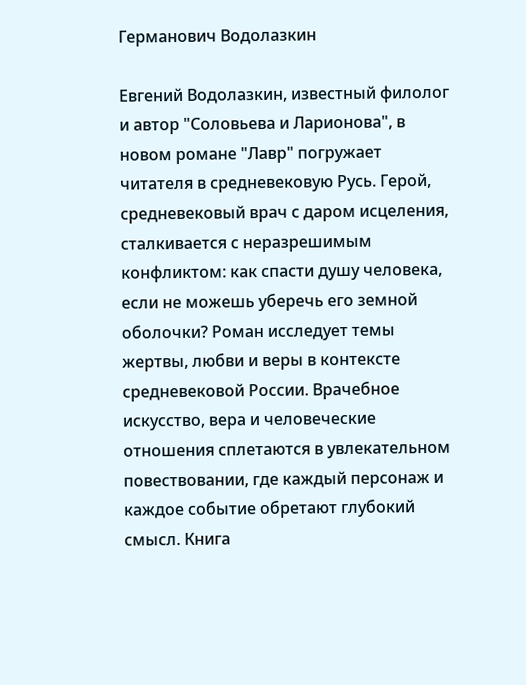Германович Водолазкин

Евгений Водолазкин, известный филолог и автор "Соловьева и Ларионова", в новом романе "Лавр" погружает читателя в средневековую Русь. Герой, средневековый врач с даром исцеления, сталкивается с неразрешимым конфликтом: как спасти душу человека, если не можешь уберечь его земной оболочки? Роман исследует темы жертвы, любви и веры в контексте средневековой России. Врачебное искусство, вера и человеческие отношения сплетаются в увлекательном повествовании, где каждый персонаж и каждое событие обретают глубокий смысл. Книга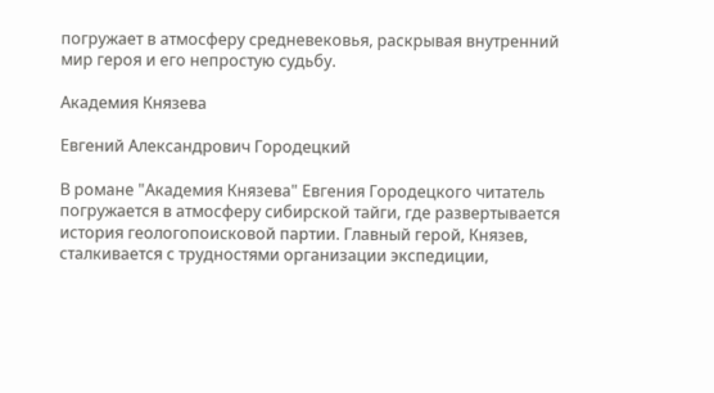погружает в атмосферу средневековья, раскрывая внутренний мир героя и его непростую судьбу.

Академия Князева

Евгений Александрович Городецкий

В романе "Академия Князева" Евгения Городецкого читатель погружается в атмосферу сибирской тайги, где развертывается история геологопоисковой партии. Главный герой, Князев, сталкивается с трудностями организации экспедиции,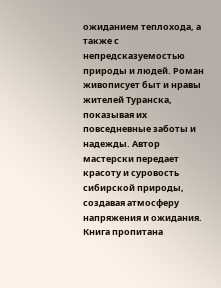ожиданием теплохода, а также с непредсказуемостью природы и людей. Роман живописует быт и нравы жителей Туранска, показывая их повседневные заботы и надежды. Автор мастерски передает красоту и суровость сибирской природы, создавая атмосферу напряжения и ожидания. Книга пропитана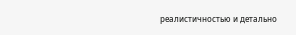реалистичностью и детально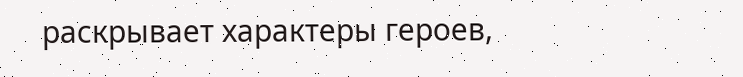раскрывает характеры героев,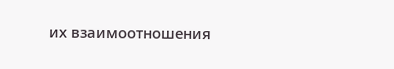их взаимоотношения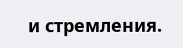и стремления.